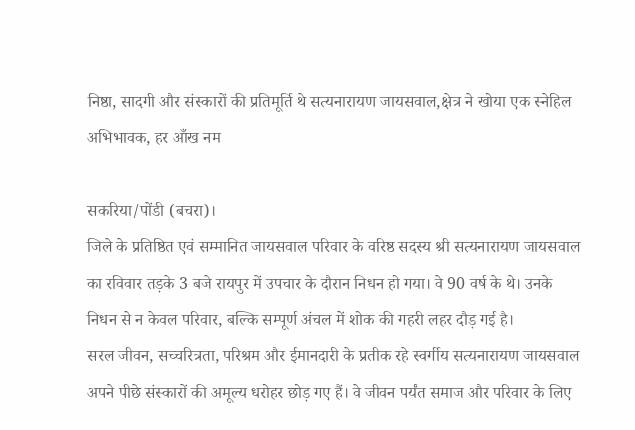निष्ठा, सादगी और संस्कारों की प्रतिमूर्ति थे सत्यनारायण जायसवाल,क्षेत्र ने खोया एक स्नेहिल अभिभावक, हर आँख नम

सकरिया/पोंडी (बचरा)।
जिले के प्रतिष्ठित एवं सम्मानित जायसवाल परिवार के वरिष्ठ सदस्य श्री सत्यनारायण जायसवाल का रविवार तड़के 3 बजे रायपुर में उपचार के दौरान निधन हो गया। वे 90 वर्ष के थे। उनके निधन से न केवल परिवार, बल्कि सम्पूर्ण अंचल में शोक की गहरी लहर दौड़ गई है।
सरल जीवन, सच्चरित्रता, परिश्रम और ईमानदारी के प्रतीक रहे स्वर्गीय सत्यनारायण जायसवाल अपने पीछे संस्कारों की अमूल्य धरोहर छोड़ गए हैं। वे जीवन पर्यंत समाज और परिवार के लिए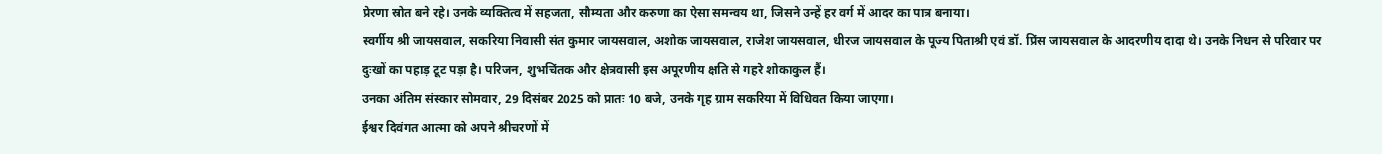प्रेरणा स्रोत बने रहे। उनके व्यक्तित्व में सहजता, सौम्यता और करुणा का ऐसा समन्वय था, जिसने उन्हें हर वर्ग में आदर का पात्र बनाया।
स्वर्गीय श्री जायसवाल, सकरिया निवासी संत कुमार जायसवाल, अशोक जायसवाल, राजेश जायसवाल, धीरज जायसवाल के पूज्य पिताश्री एवं डॉ. प्रिंस जायसवाल के आदरणीय दादा थे। उनके निधन से परिवार पर दुःखों का पहाड़ टूट पड़ा है। परिजन, शुभचिंतक और क्षेत्रवासी इस अपूरणीय क्षति से गहरे शोकाकुल हैं।
उनका अंतिम संस्कार सोमवार, 29 दिसंबर 2025 को प्रातः 10 बजे, उनके गृह ग्राम सकरिया में विधिवत किया जाएगा।
ईश्वर दिवंगत आत्मा को अपने श्रीचरणों में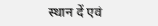स्थान दें एवं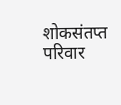शोकसंतप्त परिवार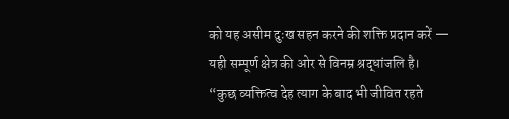को यह असीम दुःख सहन करने की शक्ति प्रदान करें — यही सम्पूर्ण क्षेत्र की ओर से विनम्र श्रद्धांजलि है।
“कुछ व्यक्तित्व देह त्याग के बाद भी जीवित रहते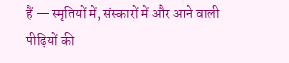हैं — स्मृतियों में, संस्कारों में और आने वाली पीढ़ियों की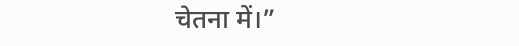चेतना में।”